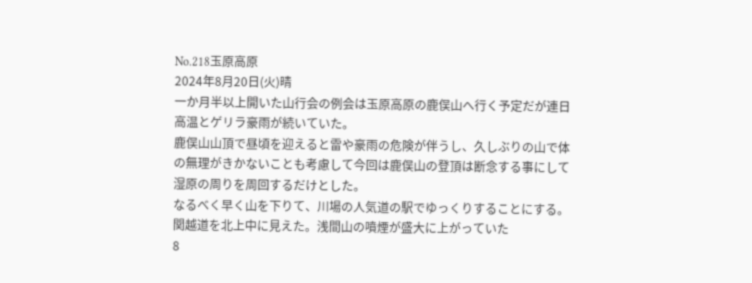No.218玉原高原
2024年8月20日(火)晴
一か月半以上開いた山行会の例会は玉原高原の鹿俣山へ行く予定だが連日高温とゲリラ豪雨が続いていた。
鹿俣山山頂で昼頃を迎えると雷や豪雨の危険が伴うし、久しぶりの山で体の無理がきかないことも考慮して今回は鹿俣山の登頂は断念する事にして湿原の周りを周回するだけとした。
なるべく早く山を下りて、川場の人気道の駅でゆっくりすることにする。
関越道を北上中に見えた。浅間山の噴煙が盛大に上がっていた
8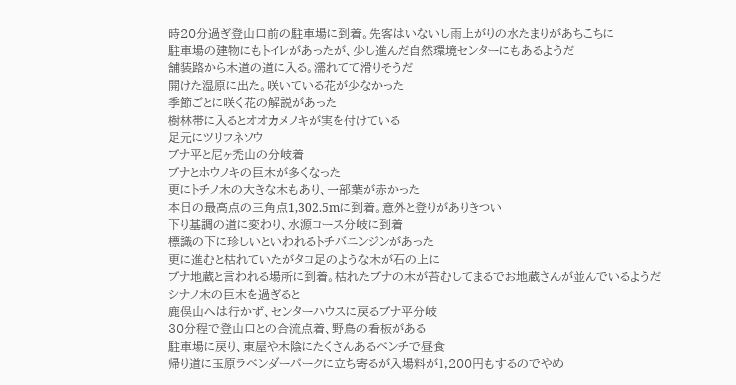時20分過ぎ登山口前の駐車場に到着。先客はいないし雨上がりの水たまりがあちこちに
駐車場の建物にもトイレがあったが、少し進んだ自然環境センターにもあるようだ
舗装路から木道の道に入る。濡れてて滑りそうだ
開けた湿原に出た。咲いている花が少なかった
季節ごとに咲く花の解説があった
樹林帯に入るとオオカメノキが実を付けている
足元にツリフネソウ
ブナ平と尼ヶ禿山の分岐着
ブナとホウノキの巨木が多くなった
更にトチノ木の大きな木もあり、一部葉が赤かった
本日の最高点の三角点1,302.5mに到着。意外と登りがありきつい
下り基調の道に変わり、水源コース分岐に到着
標識の下に珍しいといわれるトチバニンジンがあった
更に進むと枯れていたがタコ足のような木が石の上に
ブナ地蔵と言われる場所に到着。枯れたブナの木が苔むしてまるでお地蔵さんが並んでいるようだ
シナノ木の巨木を過ぎると
鹿俣山へは行かず、センターハウスに戻るブナ平分岐
30分程で登山口との合流点着、野鳥の看板がある
駐車場に戻り、東屋や木陰にたくさんあるベンチで昼食
帰り道に玉原ラベンダーパークに立ち寄るが入場料が1,200円もするのでやめ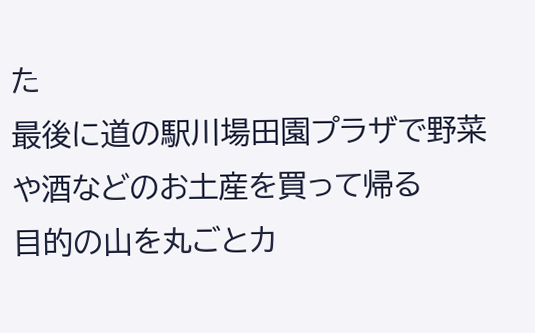た
最後に道の駅川場田園プラザで野菜や酒などのお土産を買って帰る
目的の山を丸ごとカ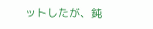ットしたが、鈍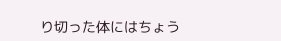り切った体にはちょう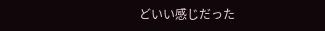どいい感じだった